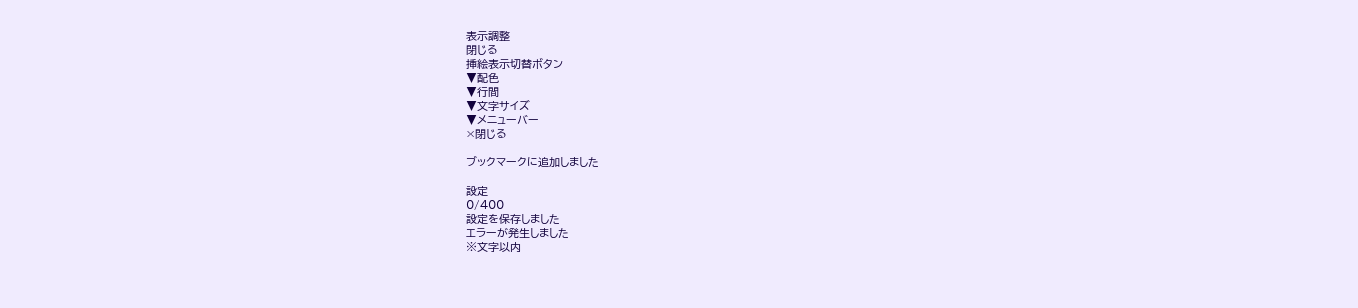表示調整
閉じる
挿絵表示切替ボタン
▼配色
▼行間
▼文字サイズ
▼メニューバー
×閉じる

ブックマークに追加しました

設定
0/400
設定を保存しました
エラーが発生しました
※文字以内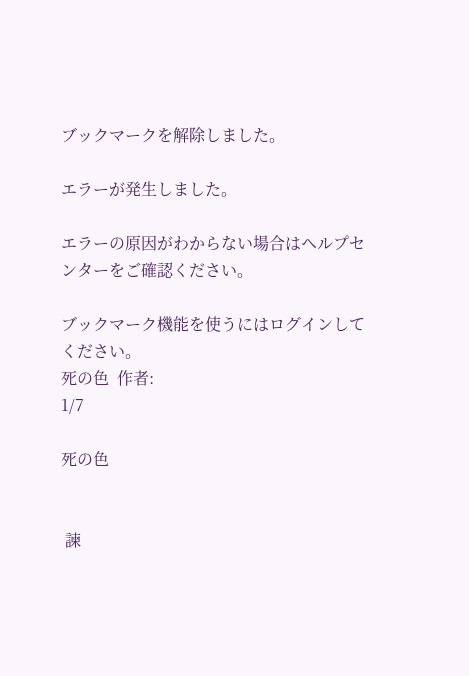ブックマークを解除しました。

エラーが発生しました。

エラーの原因がわからない場合はヘルプセンターをご確認ください。

ブックマーク機能を使うにはログインしてください。
死の色  作者:
1/7

死の色


 諫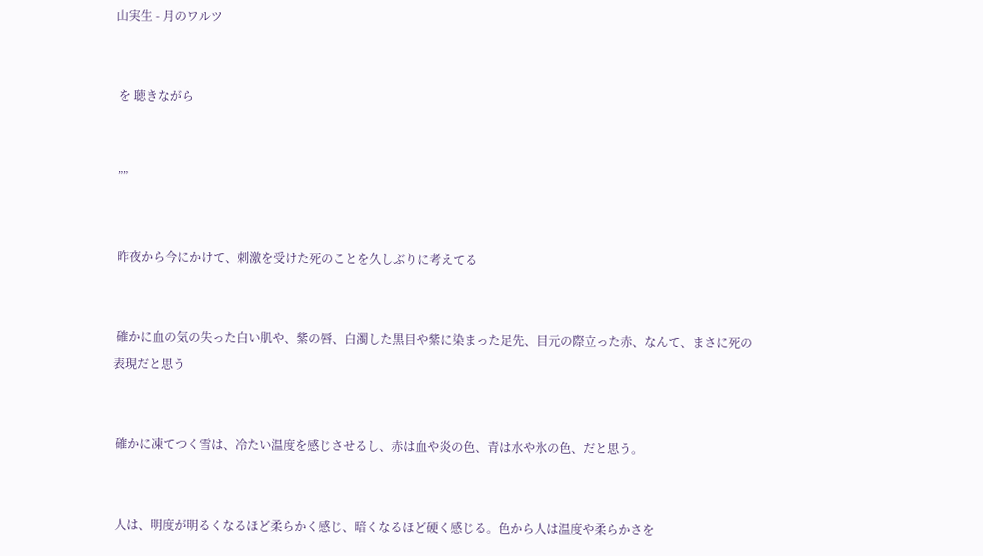山実生 - 月のワルツ


 を 聴きながら


 ””


 昨夜から今にかけて、刺激を受けた死のことを久しぶりに考えてる


 確かに血の気の失った白い肌や、紫の唇、白濁した黒目や紫に染まった足先、目元の際立った赤、なんて、まさに死の表現だと思う


 確かに凍てつく雪は、冷たい温度を感じさせるし、赤は血や炎の色、青は水や氷の色、だと思う。


 人は、明度が明るくなるほど柔らかく感じ、暗くなるほど硬く感じる。色から人は温度や柔らかさを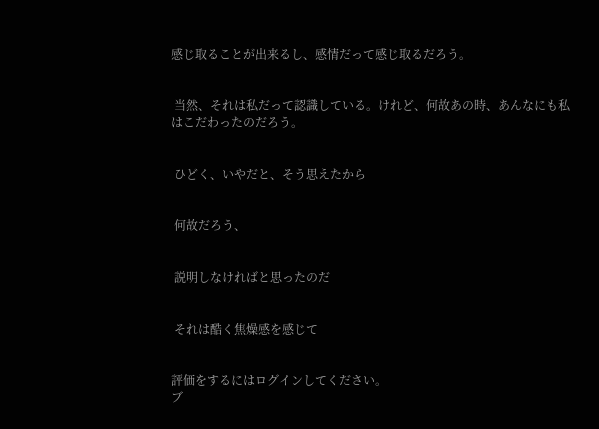感じ取ることが出来るし、感情だって感じ取るだろう。


 当然、それは私だって認識している。けれど、何故あの時、あんなにも私はこだわったのだろう。


 ひどく、いやだと、そう思えたから


 何故だろう、


 説明しなければと思ったのだ


 それは酷く焦燥感を感じて


評価をするにはログインしてください。
ブ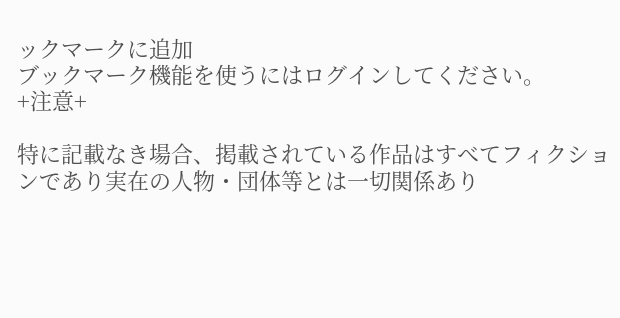ックマークに追加
ブックマーク機能を使うにはログインしてください。
+注意+

特に記載なき場合、掲載されている作品はすべてフィクションであり実在の人物・団体等とは一切関係あり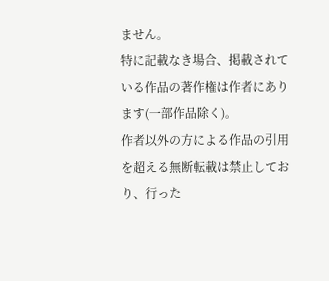ません。
特に記載なき場合、掲載されている作品の著作権は作者にあります(一部作品除く)。
作者以外の方による作品の引用を超える無断転載は禁止しており、行った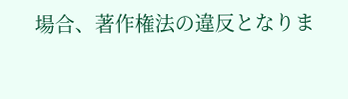場合、著作権法の違反となりま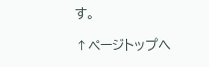す。

↑ページトップへ